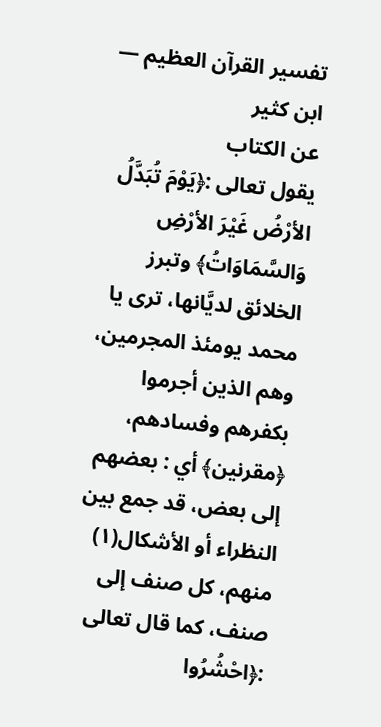تفسير القرآن العظيم — ابن كثير
عن الكتاب
يقول تعالى :﴿يَوْمَ تُبَدَّلُ الأرْضُ غَيْرَ الأرْضِ وَالسَّمَاوَاتُ﴾ وتبرز الخلائق لديَّانها، ترى يا محمد يومئذ المجرمين، وهم الذين أجرموا بكفرهم وفسادهم، ﴿مقرنين﴾ أي : بعضهم إلى بعض، قد جمع بين النظراء أو الأشكال(١) منهم، كل صنف إلى صنف، كما قال تعالى :﴿احْشُرُوا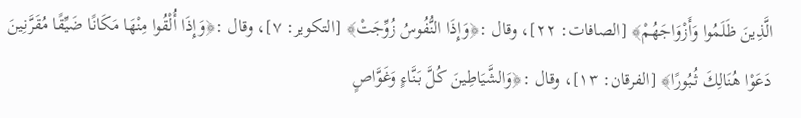الَّذِينَ ظَلَمُوا وَأَزْوَاجَهُمْ﴾ [الصافات: ٢٢]، وقال :﴿وَإِذَا النُّفُوسُ زُوِّجَتْ﴾ [التكوير: ٧]، وقال :﴿وَإِذَا أُلْقُوا مِنْهَا مَكَانًا ضَيِّقًا مُقَرَّنِينَ دَعَوْا هُنَالِكَ ثُبُورًا﴾ [الفرقان: ١٣]، وقال :﴿وَالشَّيَاطِينَ كُلَّ بَنَّاءٍ وَغَوَّاصٍ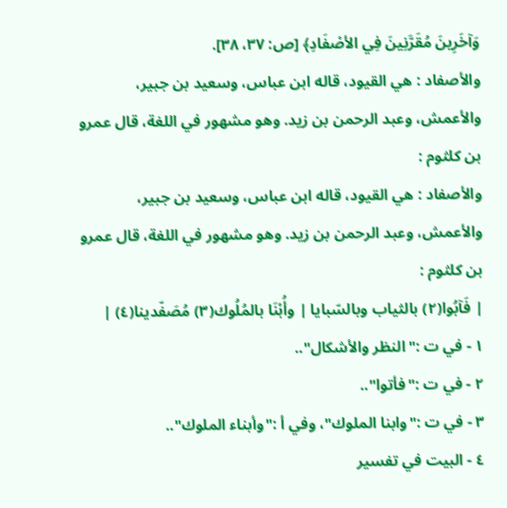وَآخَرِينَ مُقَرَّنِينَ فِي الأصْفَادِ﴾ [ص: ٣٧، ٣٨].
والأصفاد : هي القيود، قاله ابن عباس، وسعيد بن جبير، والأعمش، وعبد الرحمن بن زيد. وهو مشهور في اللغة، قال عمرو بن كلثوم :
والأصفاد : هي القيود، قاله ابن عباس، وسعيد بن جبير، والأعمش، وعبد الرحمن بن زيد. وهو مشهور في اللغة، قال عمرو بن كلثوم :
| فَآبُوا(٢) بالثياب وبالسّبايا | وأُبْنَا بالمُلُوك(٣) مُصَفّدينا(٤) |
١ - في ت :"النظر والأشكال"..
٢ - في ت :"فأتوا"..
٣ - في ت :"وابنا الملوك"، وفي أ :"وأبناء الملوك"..
٤ - البيت في تفسير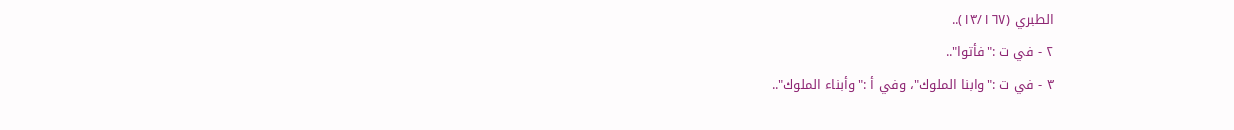الطبري (١٣/١٦٧)..
٢ - في ت :"فأتوا"..
٣ - في ت :"وابنا الملوك"، وفي أ :"وأبناء الملوك"..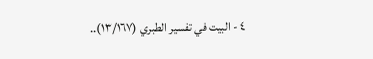٤ - البيت في تفسير الطبري (١٣/١٦٧)..